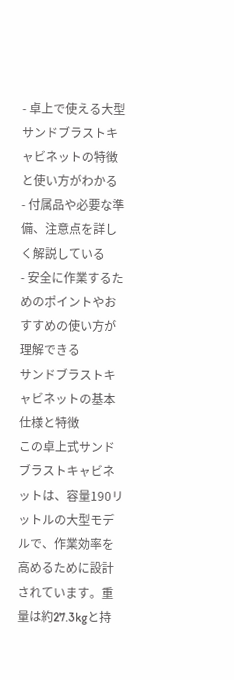- 卓上で使える大型サンドブラストキャビネットの特徴と使い方がわかる
- 付属品や必要な準備、注意点を詳しく解説している
- 安全に作業するためのポイントやおすすめの使い方が理解できる
サンドブラストキャビネットの基本仕様と特徴
この卓上式サンドブラストキャビネットは、容量190リットルの大型モデルで、作業効率を高めるために設計されています。重量は約27.3kgと持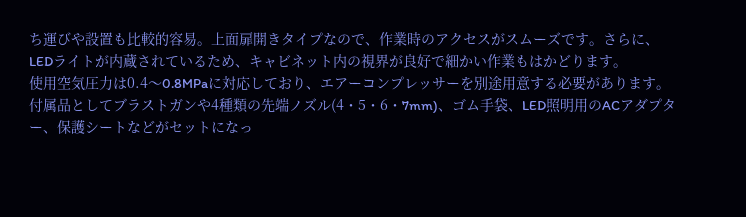ち運びや設置も比較的容易。上面扉開きタイプなので、作業時のアクセスがスムーズです。さらに、LEDライトが内蔵されているため、キャビネット内の視界が良好で細かい作業もはかどります。
使用空気圧力は0.4〜0.8MPaに対応しており、エアーコンプレッサーを別途用意する必要があります。付属品としてブラストガンや4種類の先端ノズル(4・5・6・7mm)、ゴム手袋、LED照明用のACアダプター、保護シートなどがセットになっ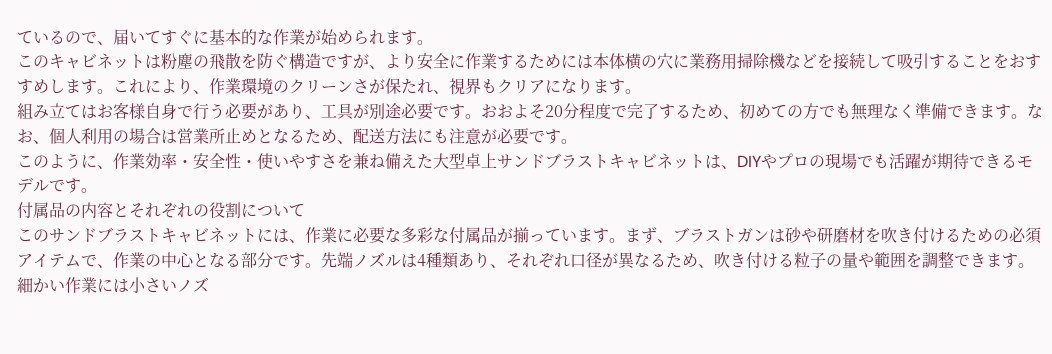ているので、届いてすぐに基本的な作業が始められます。
このキャビネットは粉塵の飛散を防ぐ構造ですが、より安全に作業するためには本体横の穴に業務用掃除機などを接続して吸引することをおすすめします。これにより、作業環境のクリーンさが保たれ、視界もクリアになります。
組み立てはお客様自身で行う必要があり、工具が別途必要です。おおよそ20分程度で完了するため、初めての方でも無理なく準備できます。なお、個人利用の場合は営業所止めとなるため、配送方法にも注意が必要です。
このように、作業効率・安全性・使いやすさを兼ね備えた大型卓上サンドブラストキャビネットは、DIYやプロの現場でも活躍が期待できるモデルです。
付属品の内容とそれぞれの役割について
このサンドブラストキャビネットには、作業に必要な多彩な付属品が揃っています。まず、ブラストガンは砂や研磨材を吹き付けるための必須アイテムで、作業の中心となる部分です。先端ノズルは4種類あり、それぞれ口径が異なるため、吹き付ける粒子の量や範囲を調整できます。細かい作業には小さいノズ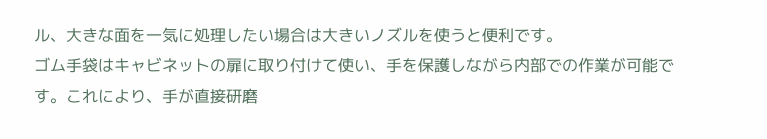ル、大きな面を一気に処理したい場合は大きいノズルを使うと便利です。
ゴム手袋はキャビネットの扉に取り付けて使い、手を保護しながら内部での作業が可能です。これにより、手が直接研磨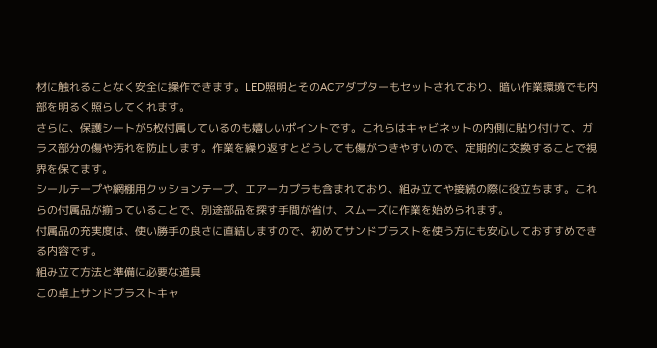材に触れることなく安全に操作できます。LED照明とそのACアダプターもセットされており、暗い作業環境でも内部を明るく照らしてくれます。
さらに、保護シートが5枚付属しているのも嬉しいポイントです。これらはキャビネットの内側に貼り付けて、ガラス部分の傷や汚れを防止します。作業を繰り返すとどうしても傷がつきやすいので、定期的に交換することで視界を保てます。
シールテープや網棚用クッションテープ、エアーカプラも含まれており、組み立てや接続の際に役立ちます。これらの付属品が揃っていることで、別途部品を探す手間が省け、スムーズに作業を始められます。
付属品の充実度は、使い勝手の良さに直結しますので、初めてサンドブラストを使う方にも安心しておすすめできる内容です。
組み立て方法と準備に必要な道具
この卓上サンドブラストキャ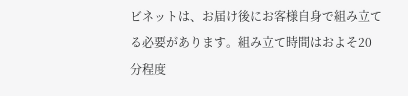ビネットは、お届け後にお客様自身で組み立てる必要があります。組み立て時間はおよそ20分程度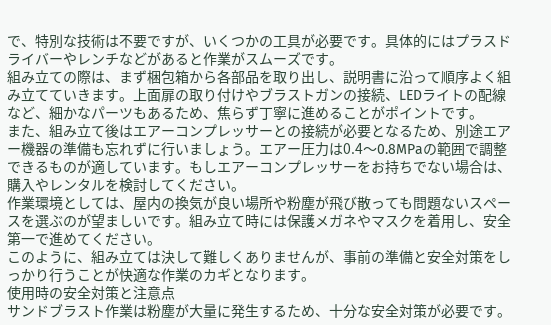で、特別な技術は不要ですが、いくつかの工具が必要です。具体的にはプラスドライバーやレンチなどがあると作業がスムーズです。
組み立ての際は、まず梱包箱から各部品を取り出し、説明書に沿って順序よく組み立てていきます。上面扉の取り付けやブラストガンの接続、LEDライトの配線など、細かなパーツもあるため、焦らず丁寧に進めることがポイントです。
また、組み立て後はエアーコンプレッサーとの接続が必要となるため、別途エアー機器の準備も忘れずに行いましょう。エアー圧力は0.4〜0.8MPaの範囲で調整できるものが適しています。もしエアーコンプレッサーをお持ちでない場合は、購入やレンタルを検討してください。
作業環境としては、屋内の換気が良い場所や粉塵が飛び散っても問題ないスペースを選ぶのが望ましいです。組み立て時には保護メガネやマスクを着用し、安全第一で進めてください。
このように、組み立ては決して難しくありませんが、事前の準備と安全対策をしっかり行うことが快適な作業のカギとなります。
使用時の安全対策と注意点
サンドブラスト作業は粉塵が大量に発生するため、十分な安全対策が必要です。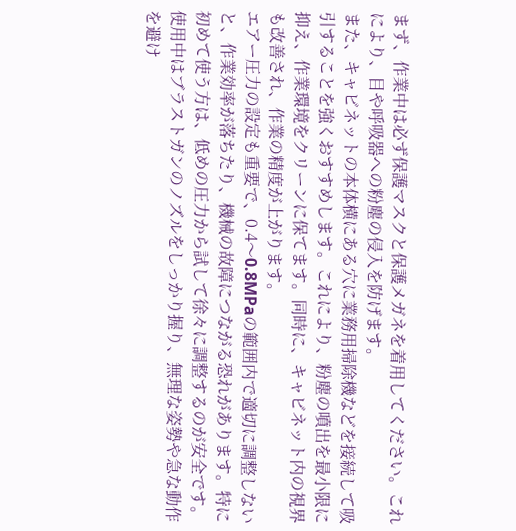まず、作業中は必ず保護マスクと保護メガネを着用してください。これにより、目や呼吸器への粉塵の侵入を防げます。
また、キャビネットの本体横にある穴に業務用掃除機などを接続して吸引することを強くおすすめします。これにより、粉塵の噴出を最小限に抑え、作業環境をクリーンに保てます。同時に、キャビネット内の視界も改善され、作業の精度が上がります。
エアー圧力の設定も重要で、0.4〜0.8MPaの範囲内で適切に調整しないと、作業効率が落ちたり、機械の故障につながる恐れがあります。特に初めて使う方は、低めの圧力から試して徐々に調整するのが安全です。
使用中はブラストガンのノズルをしっかり握り、無理な姿勢や急な動作を避け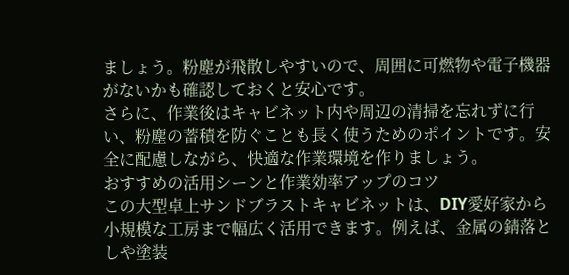ましょう。粉塵が飛散しやすいので、周囲に可燃物や電子機器がないかも確認しておくと安心です。
さらに、作業後はキャビネット内や周辺の清掃を忘れずに行い、粉塵の蓄積を防ぐことも長く使うためのポイントです。安全に配慮しながら、快適な作業環境を作りましょう。
おすすめの活用シーンと作業効率アップのコツ
この大型卓上サンドブラストキャビネットは、DIY愛好家から小規模な工房まで幅広く活用できます。例えば、金属の錆落としや塗装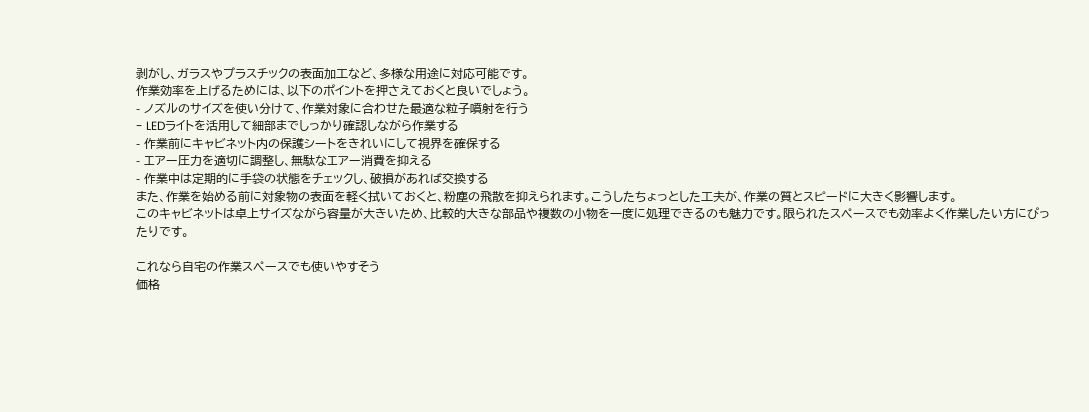剥がし、ガラスやプラスチックの表面加工など、多様な用途に対応可能です。
作業効率を上げるためには、以下のポイントを押さえておくと良いでしょう。
- ノズルのサイズを使い分けて、作業対象に合わせた最適な粒子噴射を行う
- LEDライトを活用して細部までしっかり確認しながら作業する
- 作業前にキャビネット内の保護シートをきれいにして視界を確保する
- エアー圧力を適切に調整し、無駄なエアー消費を抑える
- 作業中は定期的に手袋の状態をチェックし、破損があれば交換する
また、作業を始める前に対象物の表面を軽く拭いておくと、粉塵の飛散を抑えられます。こうしたちょっとした工夫が、作業の質とスピードに大きく影響します。
このキャビネットは卓上サイズながら容量が大きいため、比較的大きな部品や複数の小物を一度に処理できるのも魅力です。限られたスペースでも効率よく作業したい方にぴったりです。

これなら自宅の作業スペースでも使いやすそう
価格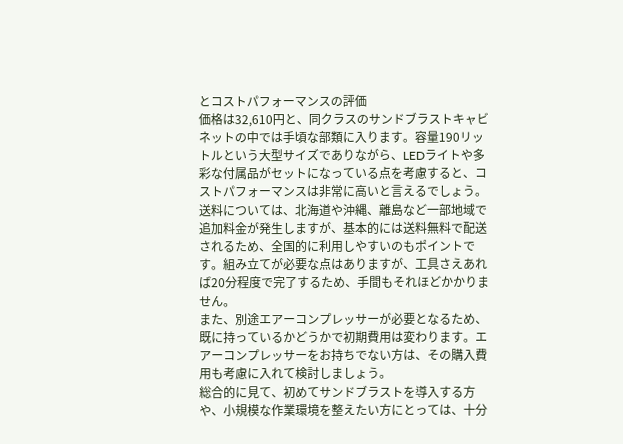とコストパフォーマンスの評価
価格は32,610円と、同クラスのサンドブラストキャビネットの中では手頃な部類に入ります。容量190リットルという大型サイズでありながら、LEDライトや多彩な付属品がセットになっている点を考慮すると、コストパフォーマンスは非常に高いと言えるでしょう。
送料については、北海道や沖縄、離島など一部地域で追加料金が発生しますが、基本的には送料無料で配送されるため、全国的に利用しやすいのもポイントです。組み立てが必要な点はありますが、工具さえあれば20分程度で完了するため、手間もそれほどかかりません。
また、別途エアーコンプレッサーが必要となるため、既に持っているかどうかで初期費用は変わります。エアーコンプレッサーをお持ちでない方は、その購入費用も考慮に入れて検討しましょう。
総合的に見て、初めてサンドブラストを導入する方や、小規模な作業環境を整えたい方にとっては、十分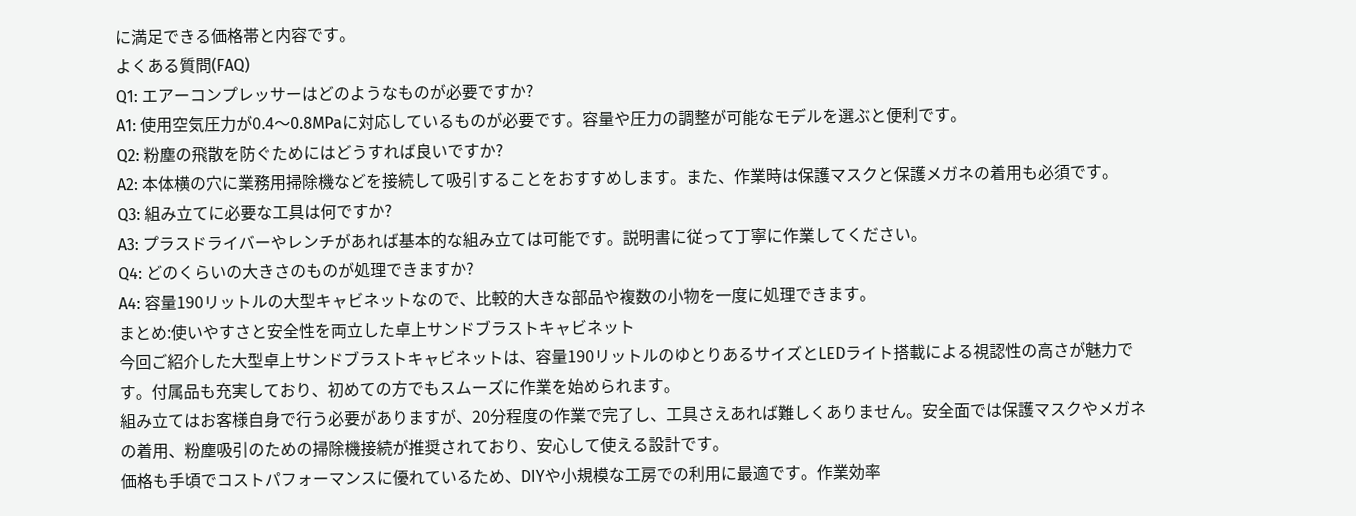に満足できる価格帯と内容です。
よくある質問(FAQ)
Q1: エアーコンプレッサーはどのようなものが必要ですか?
A1: 使用空気圧力が0.4〜0.8MPaに対応しているものが必要です。容量や圧力の調整が可能なモデルを選ぶと便利です。
Q2: 粉塵の飛散を防ぐためにはどうすれば良いですか?
A2: 本体横の穴に業務用掃除機などを接続して吸引することをおすすめします。また、作業時は保護マスクと保護メガネの着用も必須です。
Q3: 組み立てに必要な工具は何ですか?
A3: プラスドライバーやレンチがあれば基本的な組み立ては可能です。説明書に従って丁寧に作業してください。
Q4: どのくらいの大きさのものが処理できますか?
A4: 容量190リットルの大型キャビネットなので、比較的大きな部品や複数の小物を一度に処理できます。
まとめ:使いやすさと安全性を両立した卓上サンドブラストキャビネット
今回ご紹介した大型卓上サンドブラストキャビネットは、容量190リットルのゆとりあるサイズとLEDライト搭載による視認性の高さが魅力です。付属品も充実しており、初めての方でもスムーズに作業を始められます。
組み立てはお客様自身で行う必要がありますが、20分程度の作業で完了し、工具さえあれば難しくありません。安全面では保護マスクやメガネの着用、粉塵吸引のための掃除機接続が推奨されており、安心して使える設計です。
価格も手頃でコストパフォーマンスに優れているため、DIYや小規模な工房での利用に最適です。作業効率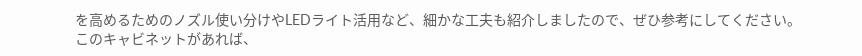を高めるためのノズル使い分けやLEDライト活用など、細かな工夫も紹介しましたので、ぜひ参考にしてください。
このキャビネットがあれば、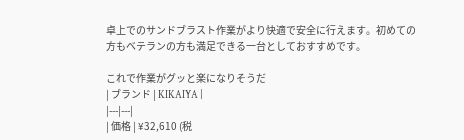卓上でのサンドブラスト作業がより快適で安全に行えます。初めての方もベテランの方も満足できる一台としておすすめです。

これで作業がグッと楽になりそうだ
| ブランド | KIKAIYA |
|---|---|
| 価格 | ¥32,610 (税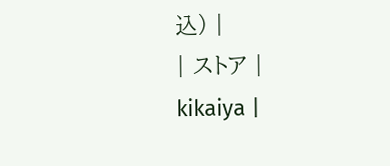込) |
| ストア | kikaiya |